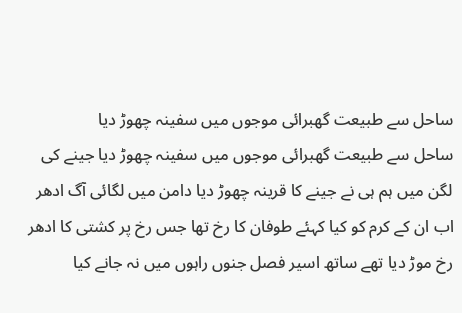ساحل سے طبیعت گھبرائی موجوں میں سفینہ چھوڑ دیا
ساحل سے طبیعت گھبرائی موجوں میں سفینہ چھوڑ دیا جینے کی لگن میں ہم ہی نے جینے کا قرینہ چھوڑ دیا دامن میں لگائی آگ ادھر اب ان کے کرم کو کیا کہئے طوفان کا رخ تھا جس رخ پر کشتی کا ادھر رخ موڑ دیا تھے ساتھ اسیر فصل جنوں راہوں میں نہ جانے کیا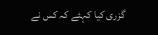گزری کیا کہئے کہ کس نے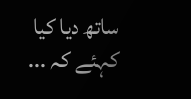ساتھ دیا کیا کہئے کہ ...